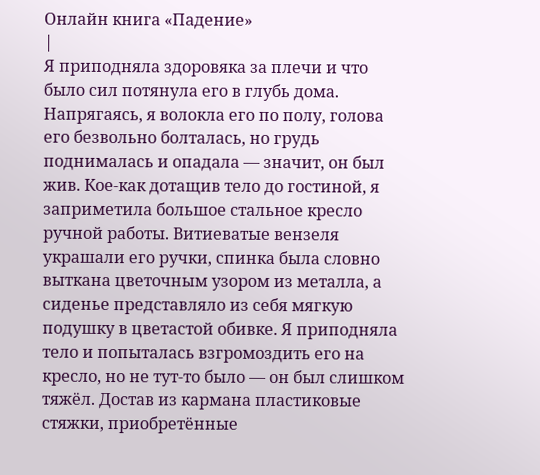Онлайн книга «Падение»
|
Я приподняла здоровяка за плечи и что было сил потянула его в глубь дома. Напрягаясь, я волокла его по полу, голова его безвольно болталась, но грудь поднималась и опадала — значит, он был жив. Кое-как дотащив тело до гостиной, я заприметила большое стальное кресло ручной работы. Витиеватые вензеля украшали его ручки, спинка была словно выткана цветочным узором из металла, а сиденье представляло из себя мягкую подушку в цветастой обивке. Я приподняла тело и попыталась взгромоздить его на кресло, но не тут-то было — он был слишком тяжёл. Достав из кармана пластиковые стяжки, приобретённые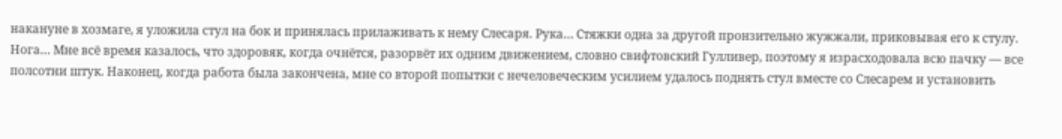накануне в хозмаге, я уложила стул на бок и принялась прилаживать к нему Слесаря. Рука… Стяжки одна за другой пронзительно жужжали, приковывая его к стулу. Нога… Мне всё время казалось, что здоровяк, когда очнётся, разорвёт их одним движением, словно свифтовский Гулливер, поэтому я израсходовала всю пачку — все полсотни штук. Наконец, когда работа была закончена, мне со второй попытки с нечеловеческим усилием удалось поднять стул вместе со Слесарем и установить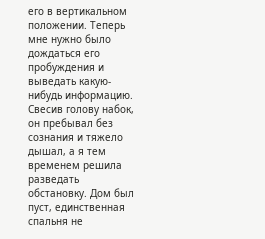его в вертикальном положении. Теперь мне нужно было дождаться его пробуждения и выведать какую-нибудь информацию. Свесив голову набок, он пребывал без сознания и тяжело дышал, а я тем временем решила разведать обстановку. Дом был пуст, единственная спальня не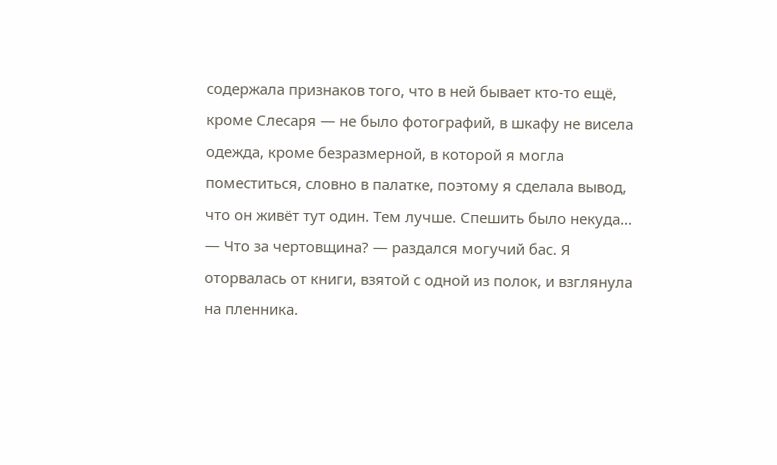содержала признаков того, что в ней бывает кто-то ещё, кроме Слесаря — не было фотографий, в шкафу не висела одежда, кроме безразмерной, в которой я могла поместиться, словно в палатке, поэтому я сделала вывод, что он живёт тут один. Тем лучше. Спешить было некуда… — Что за чертовщина? — раздался могучий бас. Я оторвалась от книги, взятой с одной из полок, и взглянула на пленника.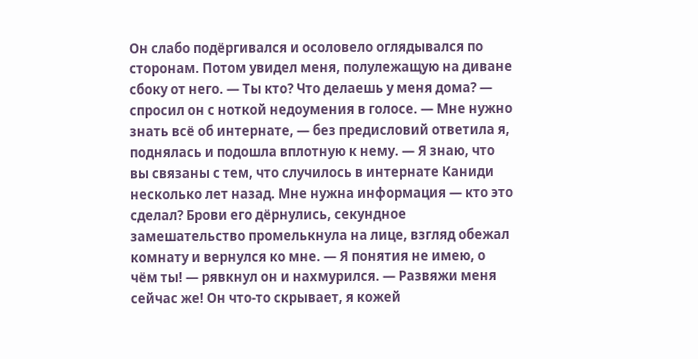Он слабо подёргивался и осоловело оглядывался по сторонам. Потом увидел меня, полулежащую на диване сбоку от него. — Ты кто? Что делаешь у меня дома? — спросил он с ноткой недоумения в голосе. — Мне нужно знать всё об интернате, — без предисловий ответила я, поднялась и подошла вплотную к нему. — Я знаю, что вы связаны с тем, что случилось в интернате Каниди несколько лет назад. Мне нужна информация — кто это сделал? Брови его дёрнулись, секундное замешательство промелькнула на лице, взгляд обежал комнату и вернулся ко мне. — Я понятия не имею, о чём ты! — рявкнул он и нахмурился. — Развяжи меня сейчас же! Он что-то скрывает, я кожей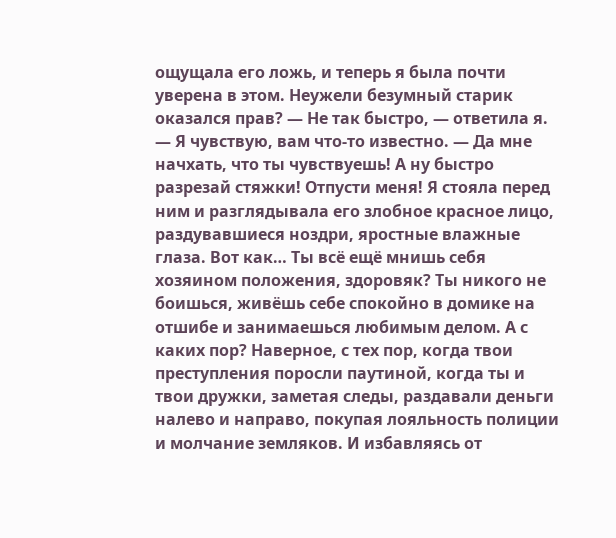ощущала его ложь, и теперь я была почти уверена в этом. Неужели безумный старик оказался прав? — Не так быстро, — ответила я. — Я чувствую, вам что-то известно. — Да мне начхать, что ты чувствуешь! А ну быстро разрезай стяжки! Отпусти меня! Я стояла перед ним и разглядывала его злобное красное лицо, раздувавшиеся ноздри, яростные влажные глаза. Вот как… Ты всё ещё мнишь себя хозяином положения, здоровяк? Ты никого не боишься, живёшь себе спокойно в домике на отшибе и занимаешься любимым делом. А с каких пор? Наверное, с тех пор, когда твои преступления поросли паутиной, когда ты и твои дружки, заметая следы, раздавали деньги налево и направо, покупая лояльность полиции и молчание земляков. И избавляясь от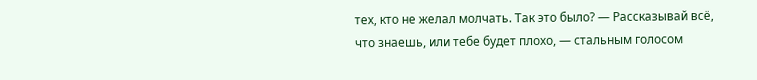тех, кто не желал молчать. Так это было? — Рассказывай всё, что знаешь, или тебе будет плохо, — стальным голосом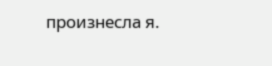произнесла я.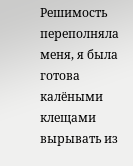Решимость переполняла меня, я была готова калёными клещами вырывать из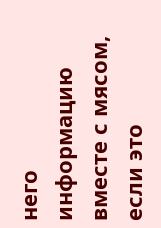него информацию вместе с мясом, если это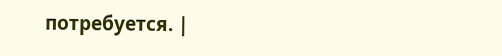потребуется. |